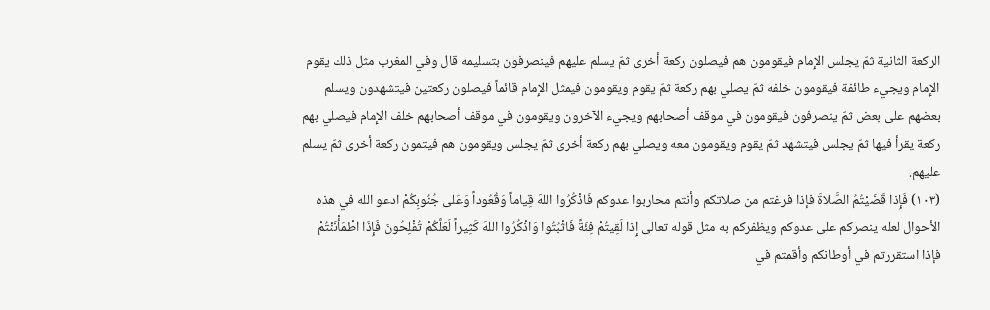الركعة الثانية ثمّ يجلس الإِمام فيقومون هم فيصلون ركعة أخرى ثمّ يسلم عليهم فينصرفون بتسليمه قال وفي المغرب مثل ذلك يقوم الإِمام ويجيء طائفة فيقومون خلفه ثمّ يصلي بهم ركعة ثمّ يقوم ويقومون فيمثل الإِمام قائماً فيصلون ركعتين فيتشهدون ويسلم بعضهم على بعض ثمّ ينصرفون فيقومون في موقف أصحابهم ويجيء الآخرون ويقومون في موقف أصحابهم خلف الإِمام فيصلي بهم ركعة يقرأ فيها ثمّ يجلس فيتشهد ثمّ يقوم ويقومون معه ويصلي بهم ركعة أخرى ثمّ يجلس ويقومون هم فيتمون ركعة أخرى ثمّ يسلم عليهم.
(١٠٣) فَإِذا قَضَيْتُمُ الصَّلاةَ فإذا فرغتم من صلاتكم وأنتم محاربوا عدوكم فَاذْكُرُوا اللهَ قِياماً وَقُعُوداً وَعَلى جُنُوبِكُمْ ادعو الله في هذه الأحوال لعله ينصركم على عدوكم ويظفركم به مثل قوله تعالى إِذا لَقِيتُمْ فِئَةً فَاثْبُتُوا وَاذْكُرُوا اللهَ كَثِيراً لَعَلَّكُمْ تُفْلِحُونَ فَإِذَا اطْمَأْنَنْتُمْ فإذا استقررتم في أوطانكم وأقمتم في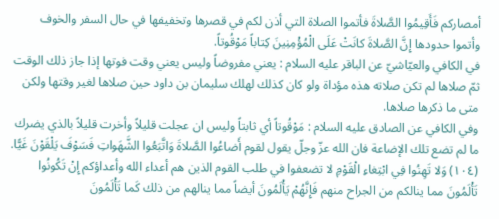أمصاركم فَأَقِيمُوا الصَّلاةَ فأتموا الصلاة التي أذن لكم في قصرها وتخفيفها في حال السفر والخوف وأتموا حدودها إِنَّ الصَّلاةَ كانَتْ عَلَى الْمُؤْمِنِينَ كِتاباً مَوْقُوتاً.
في الكافي والعيّاشيّ عن الباقر عليه السلام : يعني مفروضاً وليس يعني وقت فوتها إذا جاز ذلك الوقت ثمّ صلاها لم تكن صلاته هذه مؤداة ولو كان كذلك لهلك سليمان بن داود حين صلاها لغير وقتها ولكن متى ما ذكرها صلاها.
وفي الكافي عن الصادق عليه السلام : مَوْقُوتاً أي ثابتاً وليس ان عجلت قليلاً وأخرت قليلاً بالذي يضرك ما لم تضع تلك الإضاعة فان الله عزّ وجلّ يقول لقوم أَضاعُوا الصَّلاةَ وَاتَّبَعُوا الشَّهَواتِ فَسَوْفَ يَلْقَوْنَ غَيًّا.
(١٠٤) وَلا تَهِنُوا فِي ابْتِغاءِ الْقَوْمِ لا تضعفوا في طلب القوم الذين هم أعداء الله وأعداؤكم إِنْ تَكُونُوا تَأْلَمُونَ مما ينالكم من الجراح منهم فَإِنَّهُمْ يَأْلَمُونَ أيضاً مما ينالهم من ذلك كَما تَأْلَمُونَ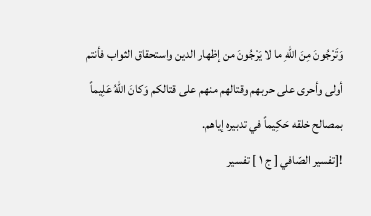وَتَرْجُونَ مِنَ اللهِ ما لا يَرْجُونَ من إظهار الدين واستحقاق الثواب فأنتم أولى وأحرى على حربهم وقتالهم منهم على قتالكم وَكانَ اللهُ عَلِيماً بمصالح خلقه حَكِيماً في تدبيره إياهم.
![تفسير الصّافي [ ج ١ ] تفسير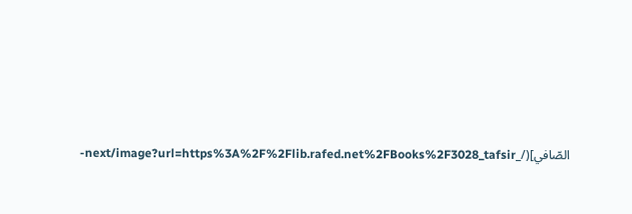الصّافي](/_next/image?url=https%3A%2F%2Flib.rafed.net%2FBooks%2F3028_tafsir-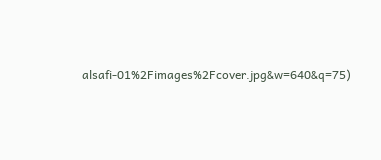alsafi-01%2Fimages%2Fcover.jpg&w=640&q=75)